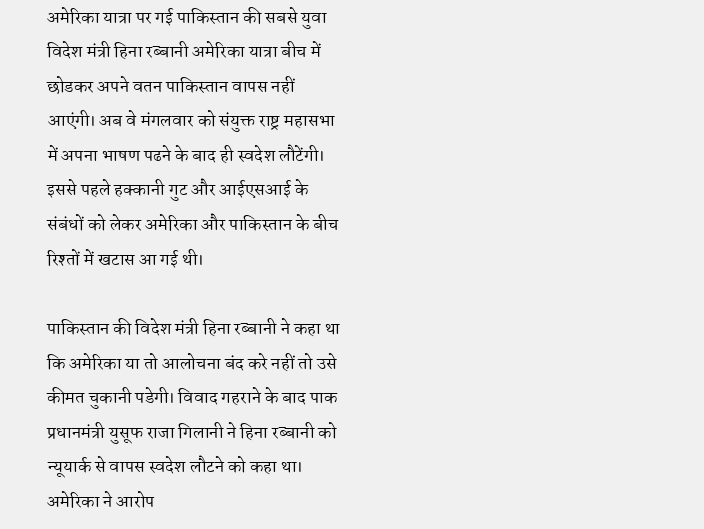अमेरिका यात्रा पर गई पाकिस्तान की सबसे युवा विदेश मंत्री हिना रब्बानी अमेरिका यात्रा बीच में छोडकर अपने वतन पाकिस्तान वापस नहीं आएंगी। अब वे मंगलवार को संयुक्त राष्ट्र महासभा में अपना भाषण पढने के बाद ही स्वदेश लौटेंगी। इससे पहले हक्कानी गुट और आईएसआई के संबंधों को लेकर अमेरिका और पाकिस्तान के बीच रिश्तों में खटास आ गई थी।

पाकिस्तान की विदेश मंत्री हिना रब्बानी ने कहा था कि अमेरिका या तो आलोचना बंद करे नहीं तो उसे कीमत चुकानी पडेगी। विवाद गहराने के बाद पाक प्रधानमंत्री युसूफ राजा गिलानी ने हिना रब्बानी को न्यूयार्क से वापस स्वदेश लौटने को कहा था। अमेरिका ने आरोप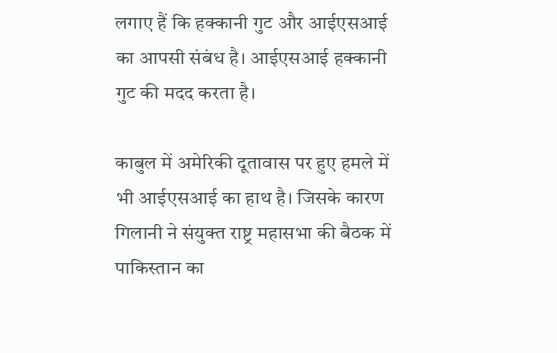लगाए हैं कि हक्कानी गुट और आईएसआई का आपसी संबंध है। आईएसआई हक्कानी गुट की मदद करता है।

काबुल में अमेरिकी दूतावास पर हुए हमले में भी आईएसआई का हाथ है। जिसके कारण गिलानी ने संयुक्त राष्ट्र महासभा की बैठक में पाकिस्तान का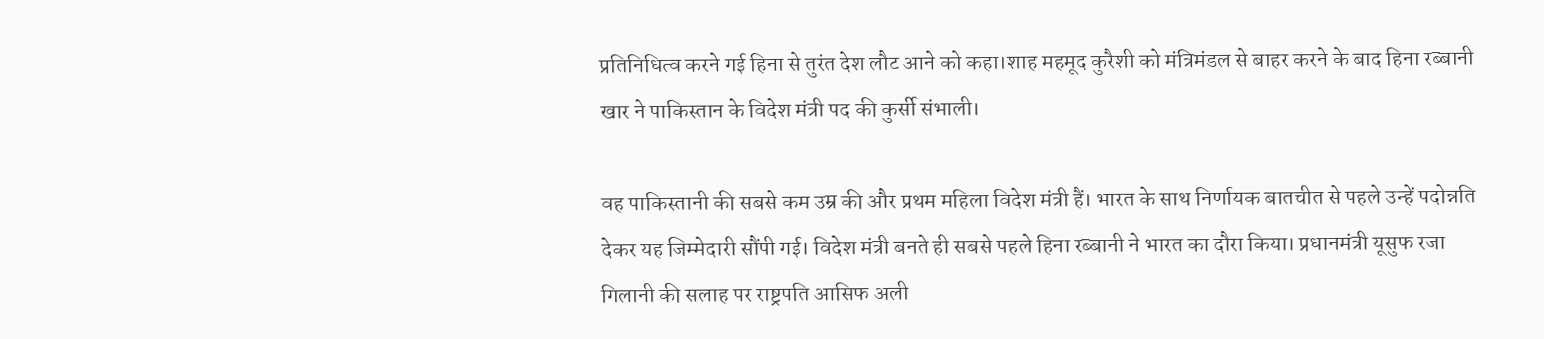प्रतिनिधित्व करने गई हिना से तुरंत देश लौट आने को कहा।शाह महमूद कुरैशी को मंत्रिमंडल से बाहर करने के बाद हिना रब्बानी खार ने पाकिस्तान के विदेश मंत्री पद की कुर्सी संभाली।

वह पाकिस्तानी की सबसे कम उम्र की और प्रथम महिला विदेश मंत्री हैं। भारत के साथ निर्णायक बातचीत से पहले उन्हें पदोन्नति देकर यह जिम्मेदारी सौंपी गई। विदेश मंत्री बनते ही सबसे पहले हिना रब्बानी ने भारत का दौरा किया। प्रधानमंत्री यूसुफ रजा गिलानी की सलाह पर राष्ट्रपति आसिफ अली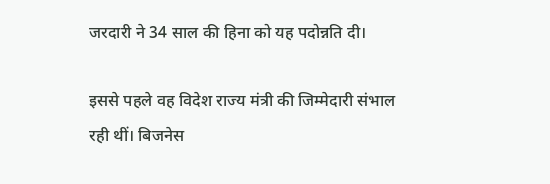जरदारी ने 34 साल की हिना को यह पदोन्नति दी।

इससे पहले वह विदेश राज्य मंत्री की जिम्मेदारी संभाल रही थीं। बिजनेस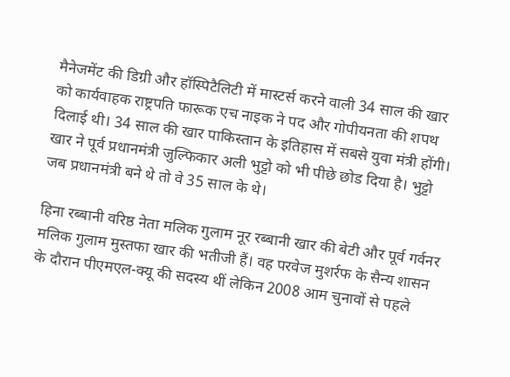मैनेजमेंट की डिग्री और हॉस्पिटैलिटी में मास्टर्स करने वाली 34 साल की खार को कार्यवाहक राष्ट्रपति फारूक एच नाइक ने पद और गोपीयनता की शपथ दिलाई थी। 34 साल की खार पाकिस्तान के इतिहास में सबसे युवा मंत्री होंगी। खार ने पूर्व प्रधानमंत्री जुल्फिकार अली भुट्टो को भी पीछे छोड दिया है। भुट्टो जब प्रधानमंत्री बने थे तो वे 35 साल के थे।

हिना रब्बानी वरिष्ठ नेता मलिक गुलाम नूर रब्बानी खार की बेटी और पूर्व गर्वनर मलिक गुलाम मुस्तफा खार की भतीजी हैं। वह परवेज मुशर्रफ के सैन्य शासन के दौरान पीएमएल-क्यू की सदस्य थीं लेकिन 2008 आम चुनावों से पहले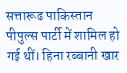सत्तारूढ पाकिस्तान पीपुल्स पार्टी में शामिल हो गई थीं। हिना रब्बानी खार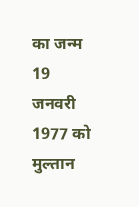का जन्म 19 जनवरी 1977 को मुल्तान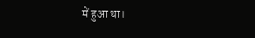में हुआ था।